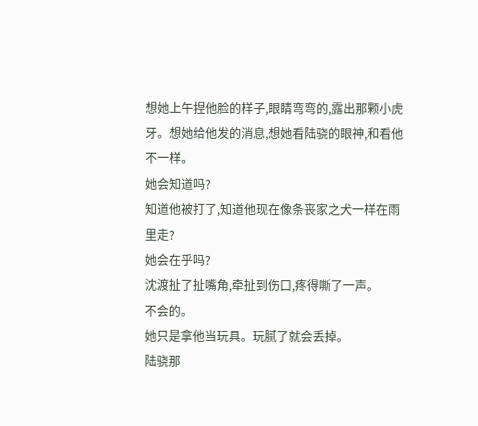想她上午捏他脸的样子,眼睛弯弯的,露出那颗小虎牙。想她给他发的消息,想她看陆骁的眼神,和看他不一样。
她会知道吗?
知道他被打了,知道他现在像条丧家之犬一样在雨里走?
她会在乎吗?
沈渡扯了扯嘴角,牵扯到伤口,疼得嘶了一声。
不会的。
她只是拿他当玩具。玩腻了就会丢掉。
陆骁那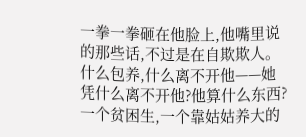一拳一拳砸在他脸上,他嘴里说的那些话,不过是在自欺欺人。什么包养,什么离不开他——她凭什么离不开他?他算什么东西?
一个贫困生,一个靠姑姑养大的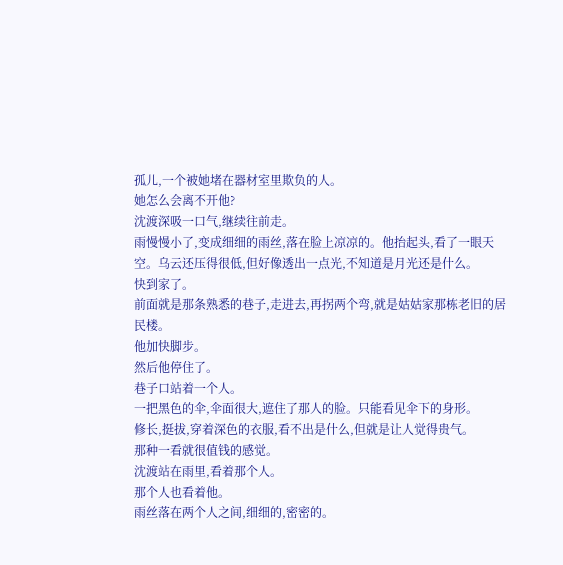孤儿,一个被她堵在器材室里欺负的人。
她怎么会离不开他?
沈渡深吸一口气,继续往前走。
雨慢慢小了,变成细细的雨丝,落在脸上凉凉的。他抬起头,看了一眼天空。乌云还压得很低,但好像透出一点光,不知道是月光还是什么。
快到家了。
前面就是那条熟悉的巷子,走进去,再拐两个弯,就是姑姑家那栋老旧的居民楼。
他加快脚步。
然后他停住了。
巷子口站着一个人。
一把黑色的伞,伞面很大,遮住了那人的脸。只能看见伞下的身形。
修长,挺拔,穿着深色的衣服,看不出是什么,但就是让人觉得贵气。
那种一看就很值钱的感觉。
沈渡站在雨里,看着那个人。
那个人也看着他。
雨丝落在两个人之间,细细的,密密的。